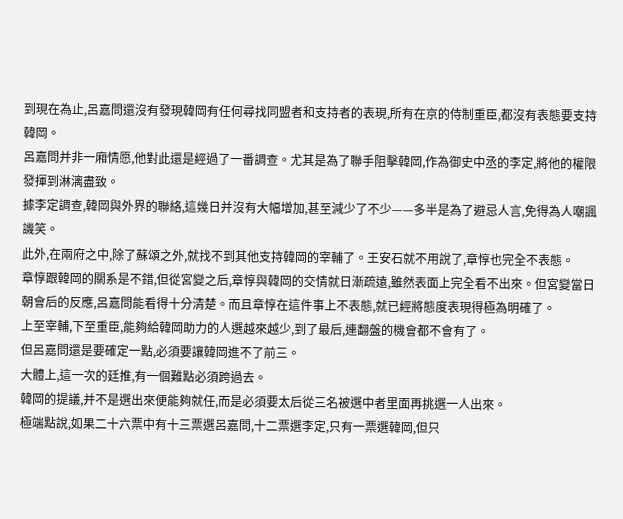到現在為止,呂嘉問還沒有發現韓岡有任何尋找同盟者和支持者的表現,所有在京的侍制重臣,都沒有表態要支持韓岡。
呂嘉問并非一廂情愿,他對此還是經過了一番調查。尤其是為了聯手阻擊韓岡,作為御史中丞的李定,將他的權限發揮到淋漓盡致。
據李定調查,韓岡與外界的聯絡,這幾日并沒有大幅增加,甚至減少了不少——多半是為了避忌人言,免得為人嘲諷譏笑。
此外,在兩府之中,除了蘇頌之外,就找不到其他支持韓岡的宰輔了。王安石就不用說了,章惇也完全不表態。
章惇跟韓岡的關系是不錯,但從宮變之后,章惇與韓岡的交情就日漸疏遠,雖然表面上完全看不出來。但宮變當日朝會后的反應,呂嘉問能看得十分清楚。而且章惇在這件事上不表態,就已經將態度表現得極為明確了。
上至宰輔,下至重臣,能夠給韓岡助力的人選越來越少,到了最后,連翻盤的機會都不會有了。
但呂嘉問還是要確定一點,必須要讓韓岡進不了前三。
大體上,這一次的廷推,有一個難點必須跨過去。
韓岡的提議,并不是選出來便能夠就任,而是必須要太后從三名被選中者里面再挑選一人出來。
極端點說,如果二十六票中有十三票選呂嘉問,十二票選李定,只有一票選韓岡,但只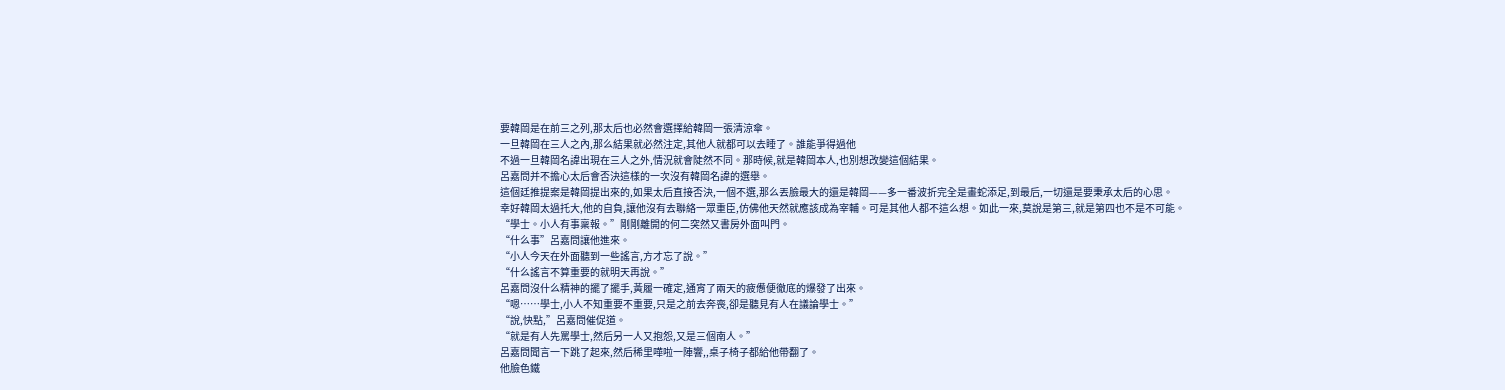要韓岡是在前三之列,那太后也必然會選擇給韓岡一張清涼傘。
一旦韓岡在三人之內,那么結果就必然注定,其他人就都可以去睡了。誰能爭得過他
不過一旦韓岡名諱出現在三人之外,情況就會陡然不同。那時候,就是韓岡本人,也別想改變這個結果。
呂嘉問并不擔心太后會否決這樣的一次沒有韓岡名諱的選舉。
這個廷推提案是韓岡提出來的,如果太后直接否決,一個不選,那么丟臉最大的還是韓岡——多一番波折完全是畫蛇添足,到最后,一切還是要秉承太后的心思。
幸好韓岡太過托大,他的自負,讓他沒有去聯絡一眾重臣,仿佛他天然就應該成為宰輔。可是其他人都不這么想。如此一來,莫說是第三,就是第四也不是不可能。
“學士。小人有事稟報。”剛剛離開的何二突然又書房外面叫門。
“什么事”呂嘉問讓他進來。
“小人今天在外面聽到一些謠言,方才忘了說。”
“什么謠言不算重要的就明天再說。”
呂嘉問沒什么精神的擺了擺手,黃履一確定,通宵了兩天的疲憊便徹底的爆發了出來。
“嗯……學士,小人不知重要不重要,只是之前去奔喪,卻是聽見有人在議論學士。”
“說,快點,”呂嘉問催促道。
“就是有人先罵學士,然后另一人又抱怨,又是三個南人。”
呂嘉問聞言一下跳了起來,然后稀里嘩啦一陣響,,桌子椅子都給他帶翻了。
他臉色鐵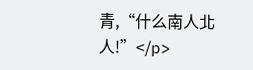青,“什么南人北人!”</p>